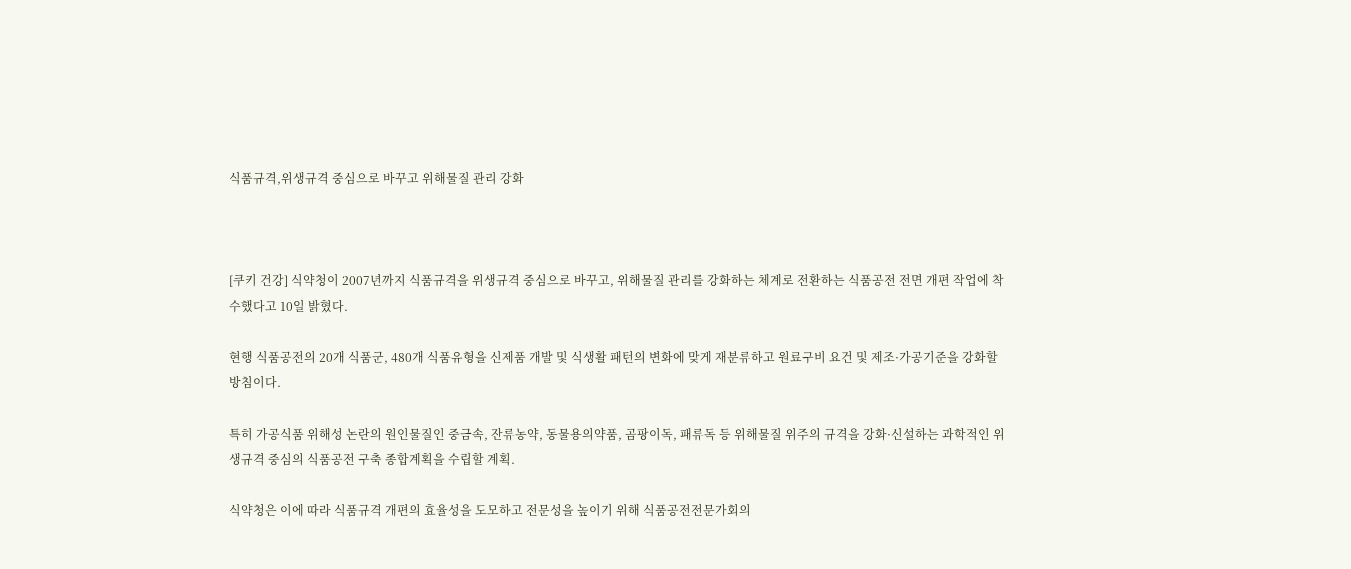식품규격,위생규격 중심으로 바꾸고 위해물질 관리 강화



[쿠키 건강] 식약청이 2007년까지 식품규격을 위생규격 중심으로 바꾸고, 위해물질 관리를 강화하는 체계로 전환하는 식품공전 전면 개편 작업에 착수했다고 10일 밝혔다.

현행 식품공전의 20개 식품군, 480개 식품유형을 신제품 개발 및 식생활 패턴의 변화에 맞게 재분류하고 원료구비 요건 및 제조·가공기준을 강화할 방침이다.

특히 가공식품 위해성 논란의 원인물질인 중금속, 잔류농약, 동물용의약품, 곰팡이독, 패류독 등 위해물질 위주의 규격을 강화·신설하는 과학적인 위생규격 중심의 식품공전 구축 종합계획을 수립할 계획.

식약청은 이에 따라 식품규격 개편의 효율성을 도모하고 전문성을 높이기 위해 식품공전전문가회의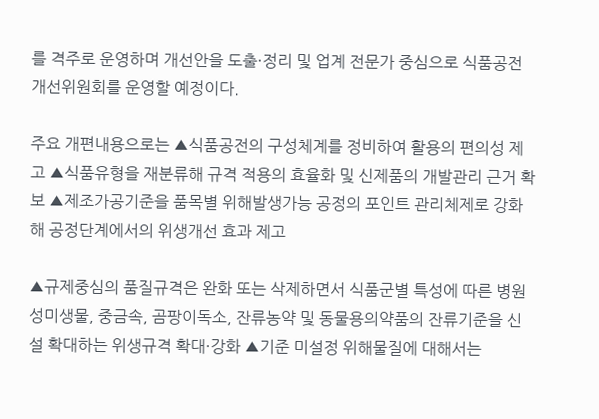를 격주로 운영하며 개선안을 도출·정리 및 업계 전문가 중심으로 식품공전개선위원회를 운영할 예정이다.

주요 개편내용으로는 ▲식품공전의 구성체계를 정비하여 활용의 편의성 제고 ▲식품유형을 재분류해 규격 적용의 효율화 및 신제품의 개발관리 근거 확보 ▲제조가공기준을 품목별 위해발생가능 공정의 포인트 관리체제로 강화해 공정단계에서의 위생개선 효과 제고

▲규제중심의 품질규격은 완화 또는 삭제하면서 식품군별 특성에 따른 병원성미생물, 중금속, 곰팡이독소, 잔류농약 및 동물용의약품의 잔류기준을 신설 확대하는 위생규격 확대·강화 ▲기준 미설정 위해물질에 대해서는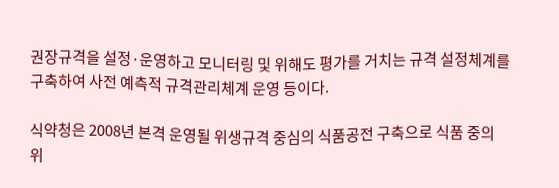권장규격을 설정·운영하고 모니터링 및 위해도 평가를 거치는 규격 설정체계를 구축하여 사전 예측적 규격관리체계 운영 등이다.

식약청은 2008년 본격 운영될 위생규격 중심의 식품공전 구축으로 식품 중의 위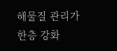해물질 관리가 한층 강화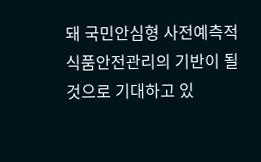돼 국민안심형 사전예측적 식품안전관리의 기반이 될 것으로 기대하고 있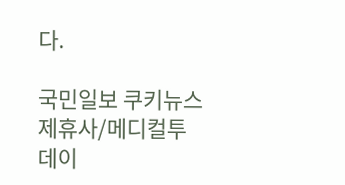다.

국민일보 쿠키뉴스 제휴사/메디컬투데이